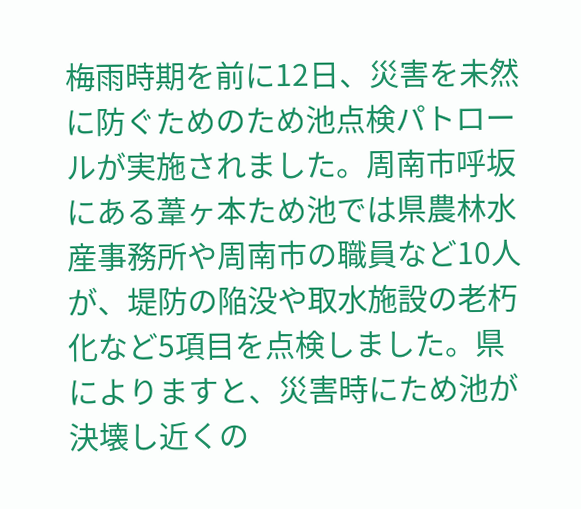梅雨時期を前に12日、災害を未然に防ぐためのため池点検パトロールが実施されました。周南市呼坂にある葦ヶ本ため池では県農林水産事務所や周南市の職員など10人が、堤防の陥没や取水施設の老朽化など5項目を点検しました。県によりますと、災害時にため池が決壊し近くの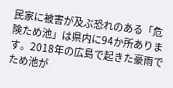民家に被害が及ぶ恐れのある「危険ため池」は県内に94か所あります。2018年の広島で起きた豪雨でため池が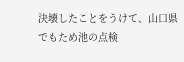決壊したことをうけて、山口県でもため池の点検